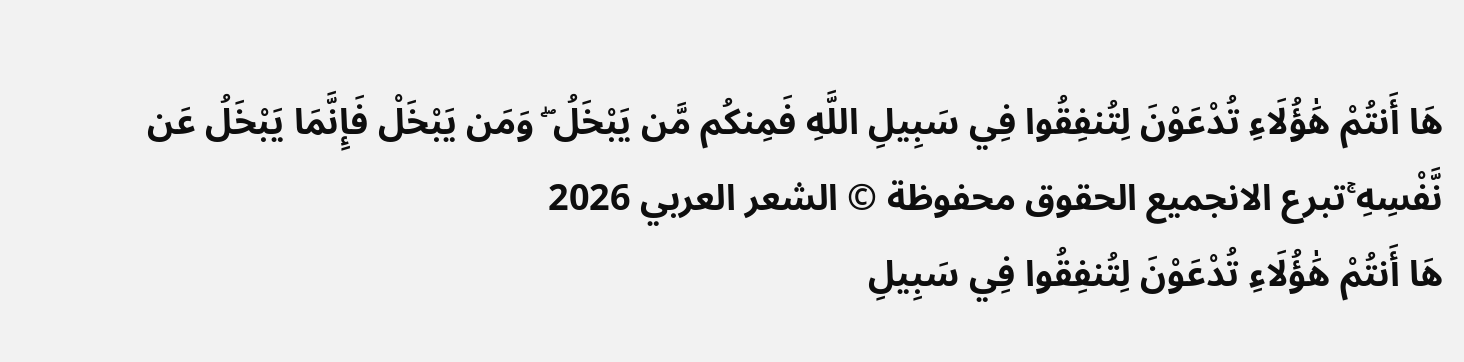هَا أَنتُمْ هَٰؤُلَاءِ تُدْعَوْنَ لِتُنفِقُوا فِي سَبِيلِ اللَّهِ فَمِنكُم مَّن يَبْخَلُ ۖ وَمَن يَبْخَلْ فَإِنَّمَا يَبْخَلُ عَن نَّفْسِهِ ۚتبرع الانجميع الحقوق محفوظة © الشعر العربي 2026
هَا أَنتُمْ هَٰؤُلَاءِ تُدْعَوْنَ لِتُنفِقُوا فِي سَبِيلِ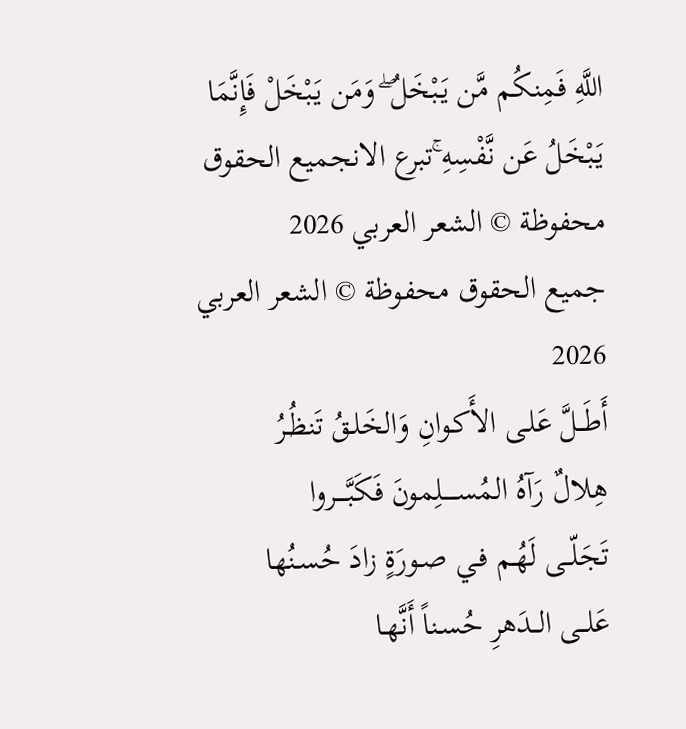اللَّهِ فَمِنكُم مَّن يَبْخَلُ ۖ وَمَن يَبْخَلْ فَإِنَّمَا يَبْخَلُ عَن نَّفْسِهِ ۚتبرع الانجميع الحقوق محفوظة © الشعر العربي 2026
جميع الحقوق محفوظة © الشعر العربي 2026
أَطَــلَّ عَلـى الأَكـوانِ وَالخَلـقُ تَنظُـرُ
هِلالٌ رَآهُ المُســـــلِمونَ فَكَبَّــــروا
تَجَلّــى لَهُـم فـي صـورَةٍ زادَ حُسـنُها
عَلــى الــدَهرِ حُسـناً أَنَّهـا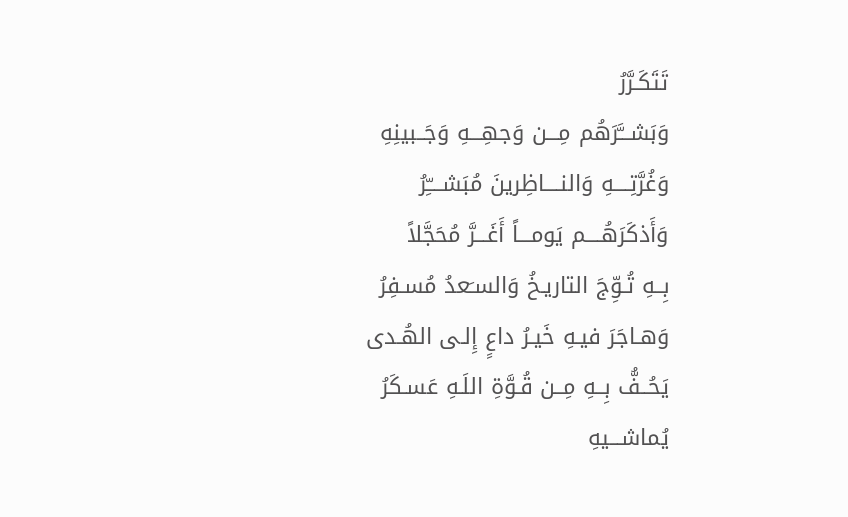تَتَكَـرَّرُ
وَبَشـــَّرَهُم مِـــن وَجهِـــهِ وَجَــبينِهِ
وَغُرَّتِــــهِ وَالنــــاظِرينَ مُبَشــــِّرُ
وَأَذكَرَهُــــم يَومـــاً أَغَـــرَّ مُحَجَّلاً
بِــهِ تُـوِّجَ التاريـخُ وَالسـَعدُ مُسـفِرُ
وَهـاجَرَ فيـهِ خَيـرُ داعٍ إِلـى الهُـدى
يَحُــفُّ بِــهِ مِــن قُـوَّةِ اللَـهِ عَسـكَرُ
يُماشـــيهِ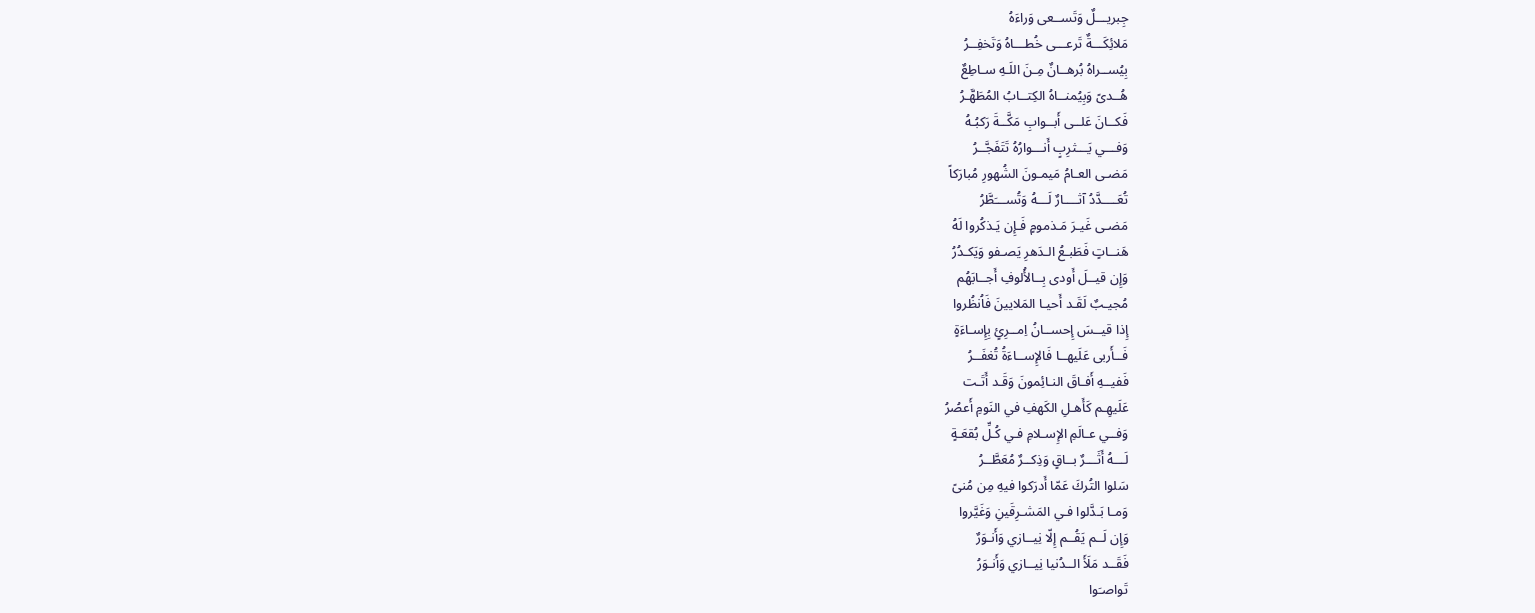جِبريـــلٌ وَتَســعى وَراءَهُ
مَلائِكَـــةٌ تَرعـــى خُطـــاهُ وَتَخفِــرُ
بِيُســراهُ بُرهــانٌ مِـنَ اللَـهِ سـاطِعٌ
هُــدىً وَبِيُمنــاهُ الكِتــابُ المُطَهَّـرُ
فَكــانَ عَلــى أَبــوابِ مَكَّــةَ رَكبُـهُ
وَفـــي يَـــثرِبٍ أَنـــوارُهُ تَتَفَجَّــرُ
مَضـى العـامُ مَيمـونَ الشُهورِ مُبارَكاً
تُعَــــدَّدُ آثــــارٌ لَـــهُ وَتُســـَطَّرُ
مَضـى غَيـرَ مَـذمومٍ فَـإِن يَـذكُروا لَهُ
هَنــاتٍ فَطَبـعُ الـدَهرِ يَصـفو وَيَكـدُرُ
وَإِن قيــلَ أَودى بِــالأُلوفِ أَجــابَهُم
مُجيـبٌ لَقَـد أَحيـا المَلايينَ فَاُنظُروا
إِذا قيــسَ إِحســانُ اِمــرِئٍ بِإِسـاءَةٍ
فَــأَربى عَلَيهــا فَالإِســاءَةُ تُغفَــرُ
فَفيــهِ أَفـاقَ النـائِمونَ وَقَـد أَتَـت
عَلَيهِـم كَأَهـلِ الكَهفِ في النَومِ أَعصُرُ
وَفــي عـالَمِ الإِسـلامِ فـي كُـلِّ بُقعَـةٍ
لَـــهُ أَثَـــرٌ بــاقٍ وَذِكــرٌ مُعَطَّــرُ
سَلوا التُركَ عَمّا أَدرَكوا فيهِ مِن مُنىً
وَمـا بَـدَّلوا فـي المَشـرِقَينِ وَغَيَّروا
وَإِن لَــم يَقُــم إِلّا نِيــازي وَأَنـوَرٌ
فَقَــد مَلَأَ الــدُنيا نِيــازي وَأَنـوَرُ
تَواصـَوا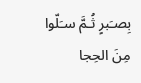بِصـَبرٍ ثُـمَّ سـَلّوا مِنَ الحِجا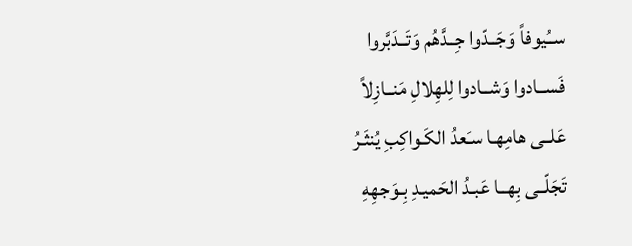ســُيوفاً وَجَــدّوا جِــدَّهُم وَتَــدَبَّروا
فَســادوا وَشــادوا لِلهِلالِ مَنــازِلاً
عَلــى هامِهـا سـَعدُ الكَـواكِبِ يُنثَـرُ
تَجَلّــى بِهــا عَبـدُ الحَميـدِ بِـوَجهِهِ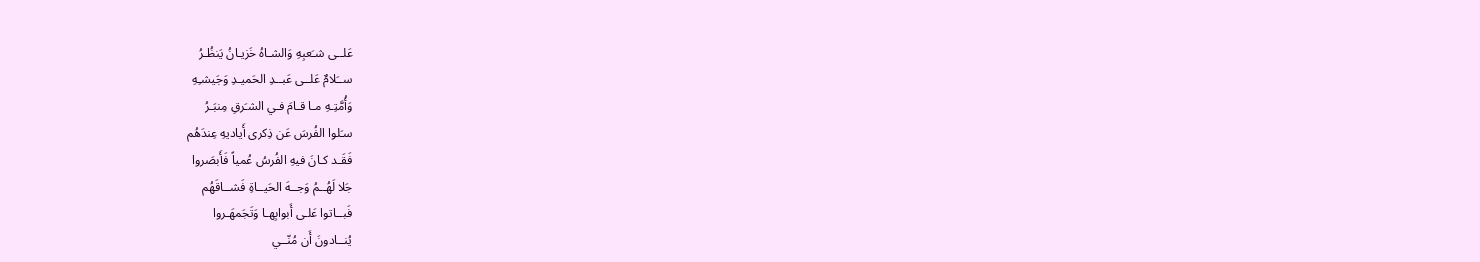عَلــى شـَعبِهِ وَالشـاهُ خَزيـانُ يَنظُـرُ
ســَلامٌ عَلــى عَبــدِ الحَميـدِ وَجَيشـِهِ
وَأُمَّتِـهِ مـا قـامَ فـي الشـَرقِ مِنبَـرُ
سـَلوا الفُرسَ عَن ذِكرى أَياديهِ عِندَهُم
فَقَـد كـانَ فيهِ الفُرسُ عُمياً فَأَبصَروا
جَلا لَهُــمُ وَجــهَ الحَيــاةِ فَشــاقَهُم
فَبــاتوا عَلـى أَبوابِهـا وَتَجَمهَـروا
يُنــادونَ أَن مُنّــي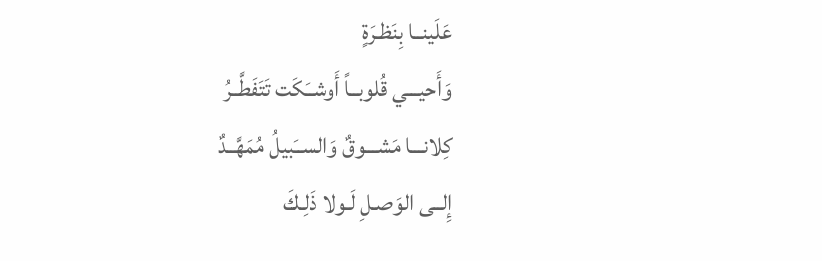عَلَينــا بِنَظـرَةٍ
وَأَحيـــي قُلوبــاً أَوشــَكَت تَتَفَطَّــرُ
كِلانـــا مَشـــوقٌ وَالســَبيلُ مُمَهَّــدٌ
إِلــى الوَصـلِ لَـولا ذَلِـكَ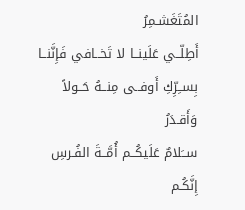المُتَغَشـمِرُ
أَطِلّــي عَلَينــا لا تَخــافي فَإِنَّنــا
بِســِرِّكِ أَوفــى مِنــهُ حَــولاً وَأَقـدَرُ
ســَلامٌ عَلَيكُــم أُمَّــةَ الفُـرسِ إِنَّكُـم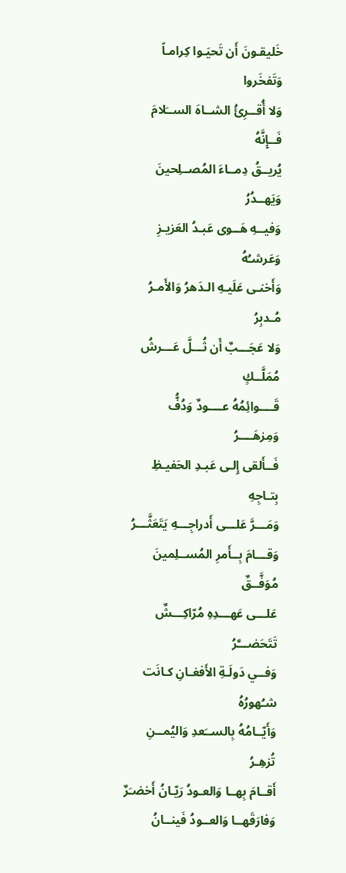خَليقـونَ أَن تَحيَـوا كِرامـاً وَتَفخَروا
وَلا أُقــرِئُ الشــاهَ الســَلامَ فَــإِنَّهُ
يُريــقُ دِمــاءَ المُصــلِحينَ وَيَهــدُرُ
وَفيــهِ هَــوى عَبـدُ العَزيـزِ وَعَرشـُهُ
وَأَخنـى عَلَيـهِ الـدَهرُ وَالأَمـرُ مُـدبِرُ
وَلا عَجَـــبٌ أَن ثُـــلَّ عَـــرشُ مُمَلَّــكٍ
قَــــوائِمُهُ عــــودٌ وَدُفُّ وَمِزهَــــرُ
فَــأَلقى إِلـى عَبـدِ الحَفيـظِ بِتـاجِهِ
وَمَـــرَّ عَلـــى أَدراجِـــهِ يَتَعَثَّـــرُ
وَقـــامَ بِــأَمرِ المُســلِمينَ مُوَفَّــقٌ
عَلـــى عَهـــدِهِ مُرّاكِـــشٌ تَتَحَضـــَّرُ
وَفــي دَولَـةِ الأَفغـانِ كـانَت شـُهورُهُ
وَأَيّــامُهُ بِالســَعدِ وَاليُمــنِ تُزهِـرُ
أَقــامَ بِهــا وَالعـودُ رَيّـانُ أَخضـَرٌ
وَفارَقَهــا وَالعــودُ فَينــانُ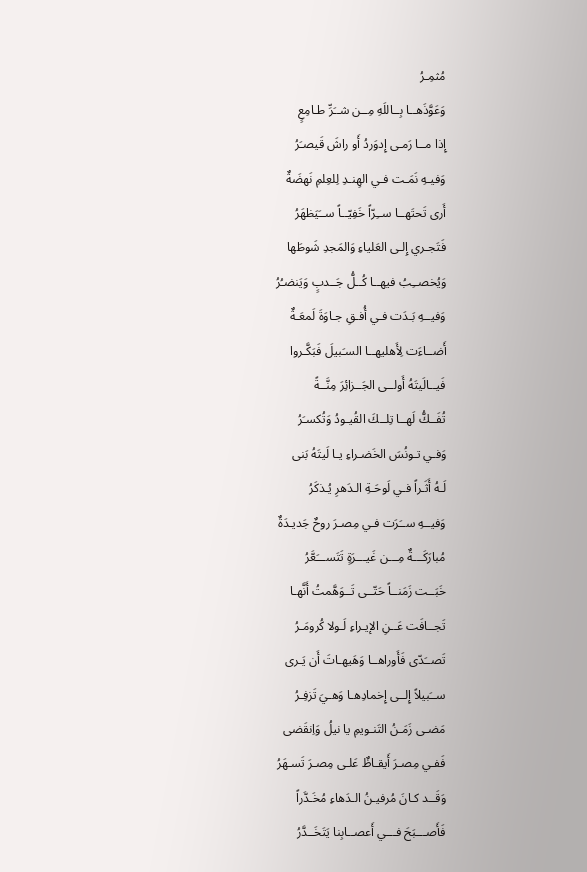مُثمِـرُ
وَعَوَّذَهــا بِــاللَهِ مِــن شــَرِّ طـامِعٍ
إِذا مــا رَمـى إِدوَردُ أَو راشَ قَيصـَرُ
وَفيـهِ نَمَـت فـي الهِنـدِ لِلعِلمِ نَهضَةٌ
أَرى تَحتَهــا ســِرّاً خَفِيّــاً ســَيَظهَرُ
فَتَجـري إِلـى العَلياءِ وَالمَجدِ شَوطَها
وَيُخصــِبُ فيهــا كُــلُّ جَــدبٍ وَيَنضـُرُ
وَفيــهِ بَـدَت فـي أُفـقِ جـاوَةَ لَمعَـةٌ
أَضــاءَت لِأَهليهــا السـَبيلَ فَبَكَّـروا
فَيــالَيتَهُ أَولــى الجَــزائِرَ مِنَّــةً
تُفَــكُّ لَهــا تِلــكَ القُيـودُ وَتُكسـَرُ
وَفـي تـونُسَ الخَضـراءِ يـا لَيتَهُ بَنى
لَـهُ أَثَـراً فـي لَوحَـةِ الـدَهرِ يُـذكَرُ
وَفيــهِ ســَرَت فـي مِصـرَ روحٌ جَديـدَةٌ
مُبارَكَـــةٌ مِـــن غَيـــرَةٍ تَتَســـَعَّرُ
خَبَــت زَمَنــاً حَتّــى تَــوَهَّمتُ أَنَّهـا
تَجــافَت عَــنِ الإيـراءِ لَـولا كُرومَـرُ
تَصــَدّى فَأَوراهــا وَهَيهـاتَ أَن يَـرى
ســَبيلاً إِلــى إِخمادِهـا وَهـيَ تَزفِـرُ
مَضـى زَمَـنُ التَنـويمِ يا نيلُ وَاِنقَضى
فَفـي مِصـرَ أَيقـاظٌ عَلـى مِصـرَ تَسـهَرُ
وَقَــد كـانَ مُرفيـنُ الـدَهاءِ مُخَـدَّراً
فَأَصـــبَحَ فـــي أَعصــابِنا يَتَخَــدَّرُ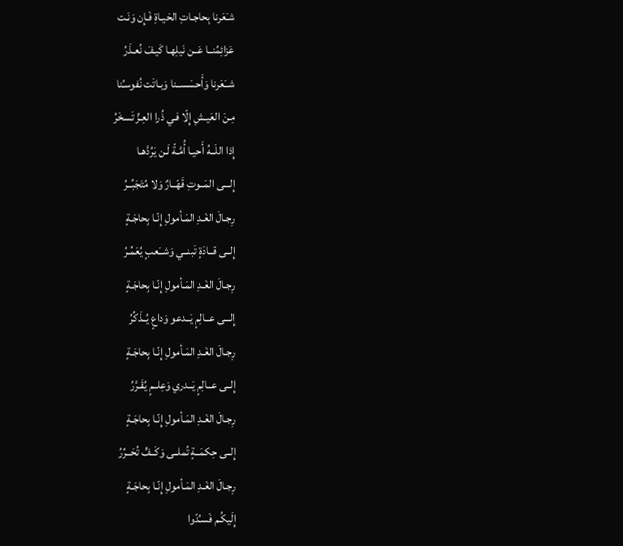شـَعَرنا بِحاجـاتِ الحَيـاةِ فَـإِن وَنَـت
عَزائِمُنــا عَــن نَيلِهـا كَيـفَ نُعـذَرُ
شــَعَرنا وَأَحسَســنا وَبـاتَت نُفوسـُنا
مِـنَ العَيـشِ إِلّا فـي ذُرا العِـزِّ تَسخَرُ
إِذا اللَــهُ أَحيـا أُمَّـةً لَـن يَرُدَّهـا
إِلـــى المَــوتِ قَهّــارٌ وَلا مُتَجَبِّــرُ
رِجـالَ الغَـدِ المَـأمولِ إِنّـا بِحاجَـةٍ
إِلــى قــادَةٍ تَبنــي وَشــَعبٍ يُعَمِّـرُ
رِجـالَ الغَـدِ المَـأمولِ إِنّـا بِحاجَـةٍ
إِلـــى عــالِمٍ يَــدعو وَداعٍ يُــذَكِّرُ
رِجـالَ الغَـدِ المَـأمولِ إِنّـا بِحاجَـةٍ
إِلــى عــالِمٍ يَــدري وَعِلــمٍ يُقَـرَّرُ
رِجـالَ الغَـدِ المَـأمولِ إِنّـا بِحاجَـةٍ
إِلــى حِكمَــةٍ تُملــى وَكَــفٍّ تُحَــرِّرُ
رِجـالَ الغَـدِ المَـأمولِ إِنّـا بِحاجَـةٍ
إِلَيكُـم فَسـُدّوا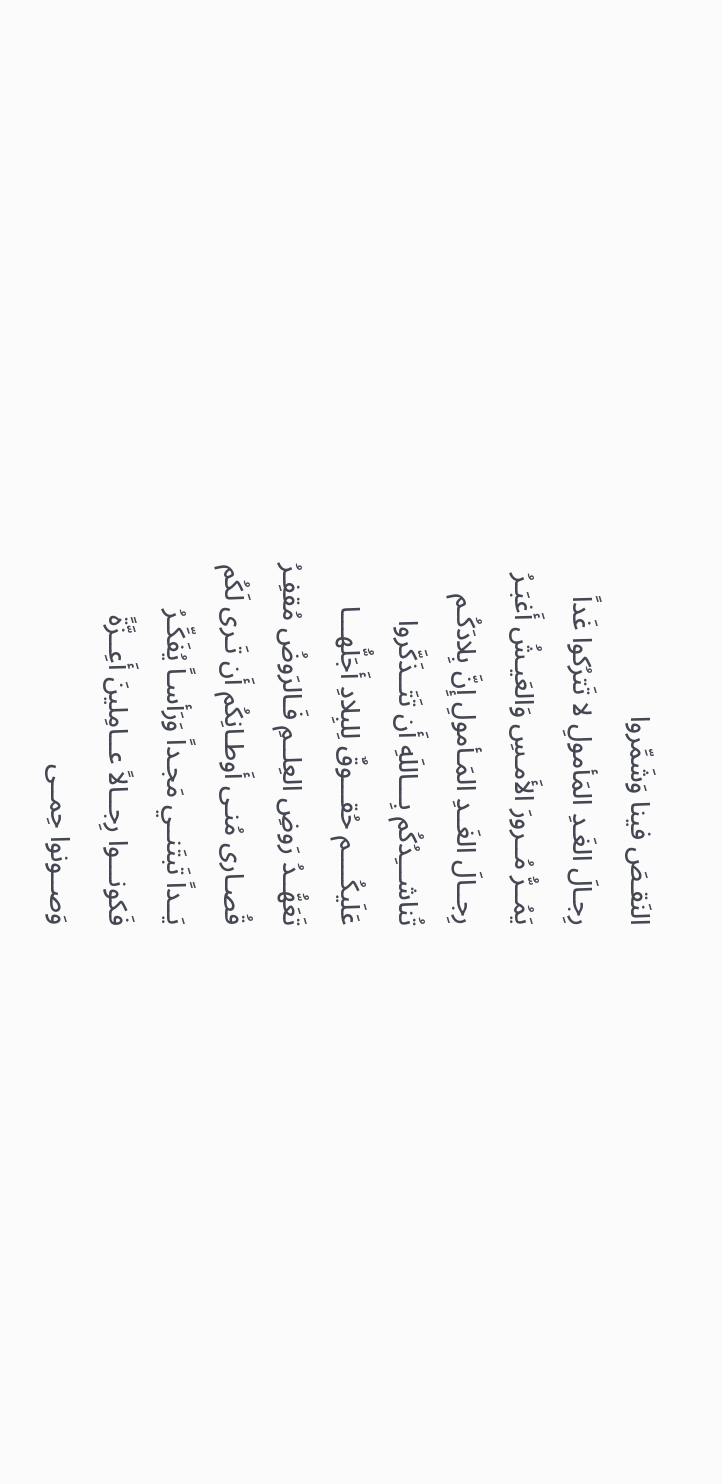النَقـصَ فينا وَشَمِّروا
رِجـالَ الغَـدِ المَأمولِ لا تَترُكوا غَداً
يَمُــرُّ مُــرورَ الأَمـسِ وَالعَيـشُ أَغبَـرُ
رِجــالَ الغَــدِ المَـأمولِ إِنَّ بِلادَكُـم
تُناشـــِدُكُم بِـــاللَهِ أَن تَتَــذَكَّروا
عَلَيكُــــم حُقـــوقٌ لِلبِلادِ أَجَلُّهـــا
تَعَهُّــدُ رَوضِ العِلــمِ فَـالرَوضُ مُقفِـرُ
قُصـارى مُنـى أَوطـانِكُم أَن تَـرى لَكُم
يَــداً تَبتَنــي مَجـداً وَرَأسـاً يُفَكِّـرُ
فَكونـــوا رِجــالاً عــامِلينَ أَعِــزَّةً
وَصــونوا حِمــى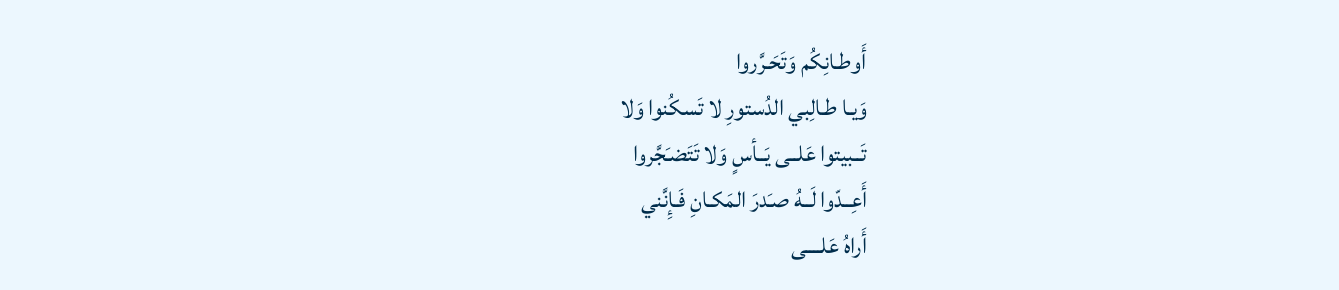أَوطـانِكُم وَتَحَـرَّروا
وَيـا طـالِبي الدُستورِ لا تَسكُنوا وَلا
تَــبيتوا عَلــى يَــأسٍ وَلا تَتَضـَجَّروا
أَعِــدّوا لَــهُ صـَدرَ المَكـانِ فَـإِنَّني
أَراهُ عَلــــى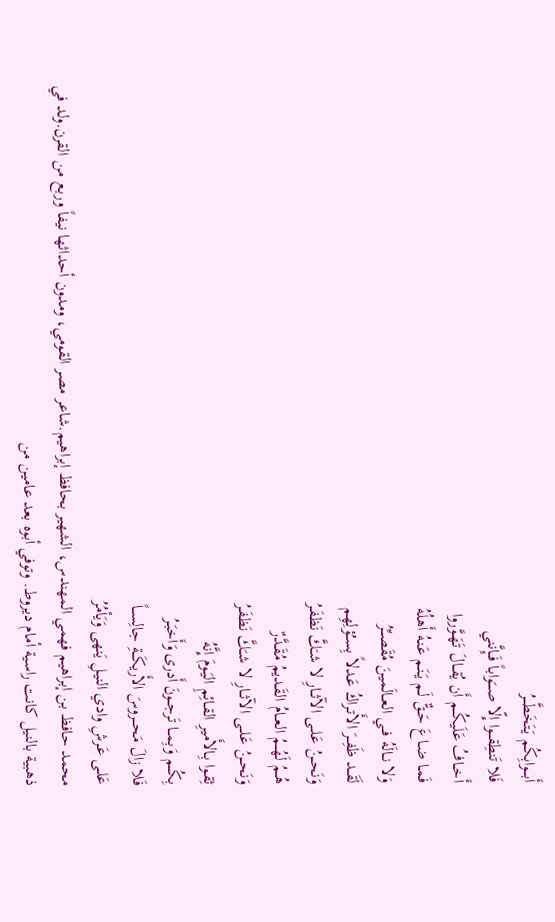أَبـــوابِكُم يَتَخَطَّـــرُ
فَلا تَنطِقـــوا إِلّا صـــَواباً فَــإِنَّني
أَخــافُ عَلَيكُــم أَن يُقــالَ تَهَـوَّروا
فَمـا ضـاعَ حَـقٌّ لَـم يَنَـم عَنـهُ أَهلُهُ
وَلا نــالَهُ فــي العــالَمينَ مُقَصــِّرُ
لَقَــد ظَفِــرَ الأَتـراكُ عَـدلاً بِسـُؤلِهِم
وَنَحــنُ عَلــى الآثــارِ لا شـَكَّ نَظفَـرُ
هُــمُ لَهُــمُ العــامُ القَـديمُ مُقَـدَّرٌ
وَنَحــنُ عَلــى الآثــارِ لا شـَكَّ نَظفَـرُ
ثِقـوا بِـالأَميرِ القـائِمِ اليَـومَ إِنَّهُ
بِكُــم وَبِمــا تَرجــونَ أَدرى وَأَخبَـرُ
فَلا زالَ مَحـــروسَ الأَريكَــةِ جالِســاً
عَلـى عَـرشِ وادي النيـلِ يَنهى وَيَأمُرُ
محمد حافظ بن إبراهيم فهمي المهندس، الشهير بحافظ إبراهيم.شاعر مصر القومي، ومدون أحداثها نيفاً وربع من القرن.ولد في ذهبية بالنيل كانت راسية أمام ديروط. وتوفي أبوه بعد عامين من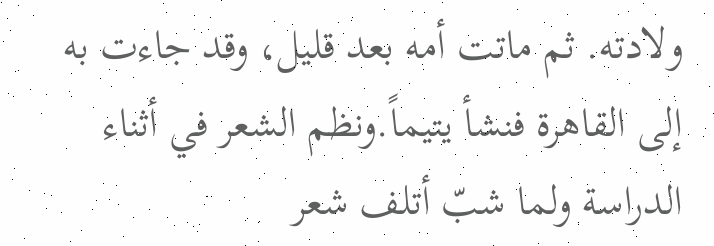ولادته. ثم ماتت أمه بعد قليل، وقد جاءت به إلى القاهرة فنشأ يتيماً.ونظم الشعر في أثناء الدراسة ولما شبّ أتلف شعر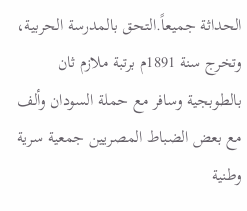الحداثة جميعاً.التحق بالمدرسة الحربية، وتخرج سنة 1891م برتبة ملازم ثان بالطوبجية وسافر مع حملة السودان وألف مع بعض الضباط المصريين جمعية سرية وطنية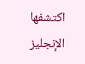اكتشفها الإنجليز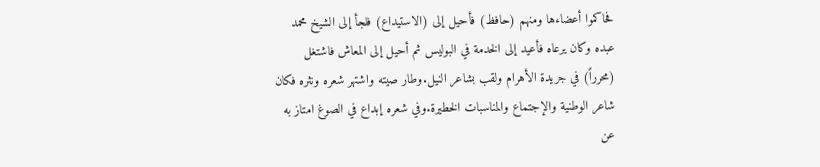فحاكموا أعضاءها ومنهم (حافظ) فأحيل إلى (الاستيداع) فلجأ إلى الشيخ محمد عبده وكان يرعاه فأعيد إلى الخدمة في البوليس ثم أحيل إلى المعاش فاشتغل (محرراً) في جريدة الأهرام ولقب بشاعر النيل.وطار صيته واشتهر شعره ونثره فكان شاعر الوطنية والإجتماع والمناسبات الخطيرة.وفي شعره إبداع في الصوغ امتاز به عن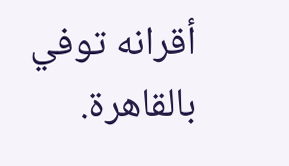أقرانه توفي بالقاهرة.